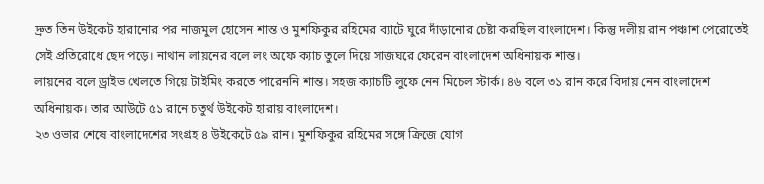দ্রুত তিন উইকেট হারানোর পর নাজমুল হোসেন শান্ত ও মুশফিকুর রহিমের ব্যাটে ঘুরে দাঁড়ানোর চেষ্টা করছিল বাংলাদেশ। কিন্তু দলীয় রান পঞ্চাশ পেরোতেই সেই প্রতিরোধে ছেদ পড়ে। নাথান লায়নের বলে লং অফে ক্যাচ তুলে দিয়ে সাজঘরে ফেরেন বাংলাদেশ অধিনায়ক শান্ত।
লায়নের বলে ড্রাইভ খেলতে গিয়ে টাইমিং করতে পারেননি শান্ত। সহজ ক্যাচটি লুফে নেন মিচেল স্টার্ক। ৪৬ বলে ৩১ রান করে বিদায় নেন বাংলাদেশ অধিনায়ক। তার আউটে ৫১ রানে চতুর্থ উইকেট হারায় বাংলাদেশ।
২৩ ওভার শেষে বাংলাদেশের সংগ্রহ ৪ উইকেটে ৫৯ রান। মুশফিকুর রহিমের সঙ্গে ক্রিজে যোগ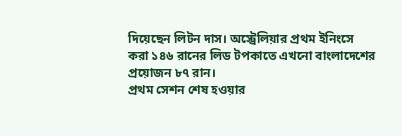দিয়েছেন লিটন দাস। অস্ট্রেলিয়ার প্রথম ইনিংসে করা ১৪৬ রানের লিড টপকাতে এখনো বাংলাদেশের প্রয়োজন ৮৭ রান।
প্রথম সেশন শেষ হওয়ার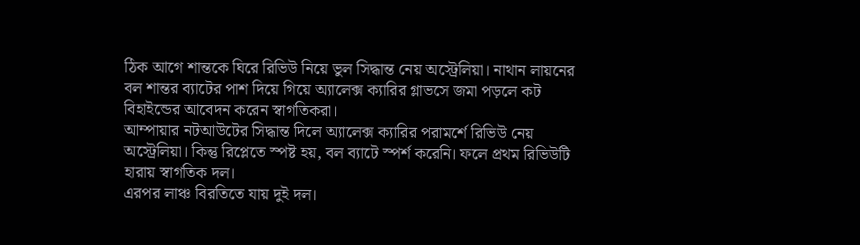ঠিক আগে শান্তকে ঘিরে রিভিউ নিয়ে ভুল সিদ্ধান্ত নেয় অস্ট্রেলিয়া। নাথান লায়নের বল শান্তর ব্যাটের পাশ দিয়ে গিয়ে অ্যালেক্স ক্যারির গ্লাভসে জমা পড়লে কট বিহাইন্ডের আবেদন করেন স্বাগতিকরা।
আম্পায়ার নটআউটের সিদ্ধান্ত দিলে অ্যালেক্স ক্যারির পরামর্শে রিভিউ নেয় অস্ট্রেলিয়া। কিন্তু রিপ্লেতে স্পষ্ট হয়, বল ব্যাটে স্পর্শ করেনি। ফলে প্রথম রিভিউটি হারায় স্বাগতিক দল।
এরপর লাঞ্চ বিরতিতে যায় দুই দল।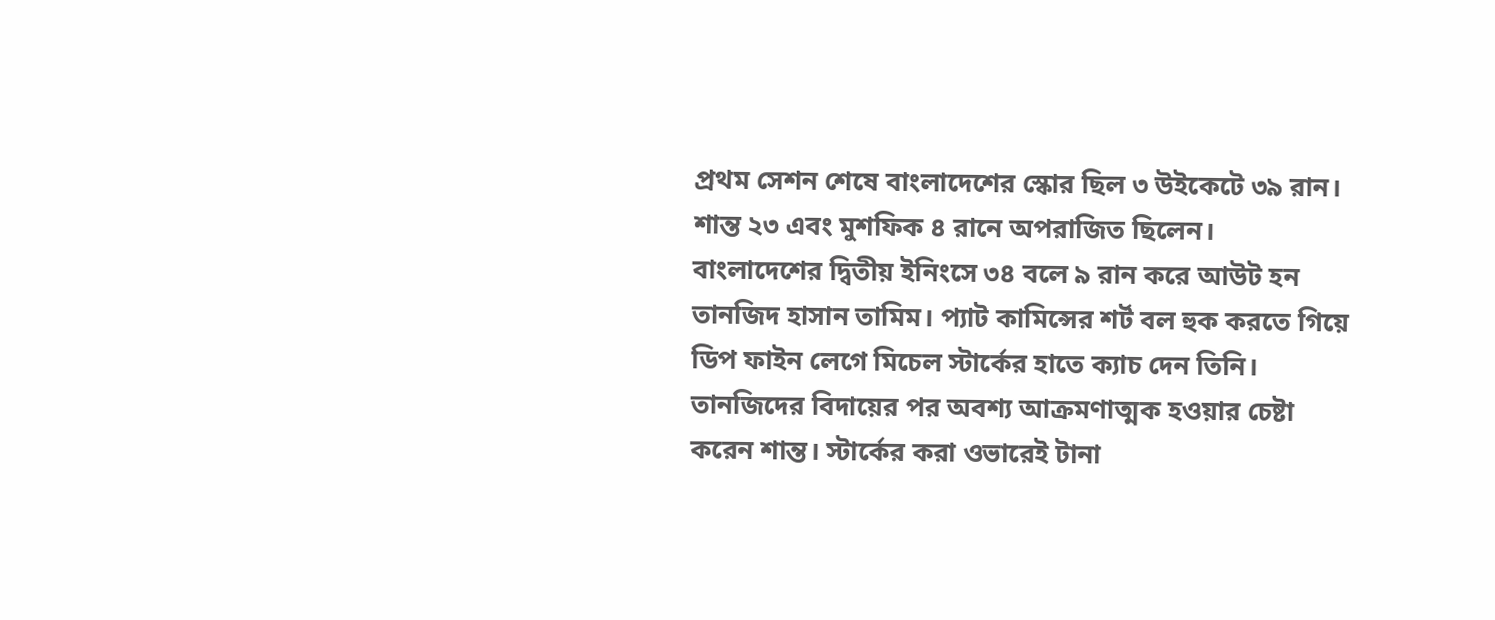প্রথম সেশন শেষে বাংলাদেশের স্কোর ছিল ৩ উইকেটে ৩৯ রান। শান্ত ২৩ এবং মুশফিক ৪ রানে অপরাজিত ছিলেন।
বাংলাদেশের দ্বিতীয় ইনিংসে ৩৪ বলে ৯ রান করে আউট হন তানজিদ হাসান তামিম। প্যাট কামিন্সের শর্ট বল হুক করতে গিয়ে ডিপ ফাইন লেগে মিচেল স্টার্কের হাতে ক্যাচ দেন তিনি।
তানজিদের বিদায়ের পর অবশ্য আক্রমণাত্মক হওয়ার চেষ্টা করেন শান্ত। স্টার্কের করা ওভারেই টানা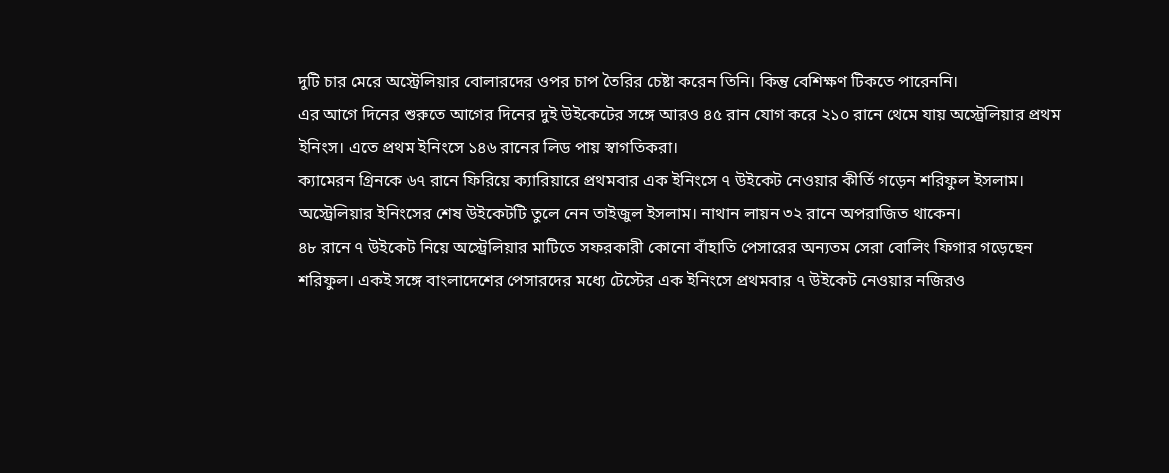দুটি চার মেরে অস্ট্রেলিয়ার বোলারদের ওপর চাপ তৈরির চেষ্টা করেন তিনি। কিন্তু বেশিক্ষণ টিকতে পারেননি।
এর আগে দিনের শুরুতে আগের দিনের দুই উইকেটের সঙ্গে আরও ৪৫ রান যোগ করে ২১০ রানে থেমে যায় অস্ট্রেলিয়ার প্রথম ইনিংস। এতে প্রথম ইনিংসে ১৪৬ রানের লিড পায় স্বাগতিকরা।
ক্যামেরন গ্রিনকে ৬৭ রানে ফিরিয়ে ক্যারিয়ারে প্রথমবার এক ইনিংসে ৭ উইকেট নেওয়ার কীর্তি গড়েন শরিফুল ইসলাম। অস্ট্রেলিয়ার ইনিংসের শেষ উইকেটটি তুলে নেন তাইজুল ইসলাম। নাথান লায়ন ৩২ রানে অপরাজিত থাকেন।
৪৮ রানে ৭ উইকেট নিয়ে অস্ট্রেলিয়ার মাটিতে সফরকারী কোনো বাঁহাতি পেসারের অন্যতম সেরা বোলিং ফিগার গড়েছেন শরিফুল। একই সঙ্গে বাংলাদেশের পেসারদের মধ্যে টেস্টের এক ইনিংসে প্রথমবার ৭ উইকেট নেওয়ার নজিরও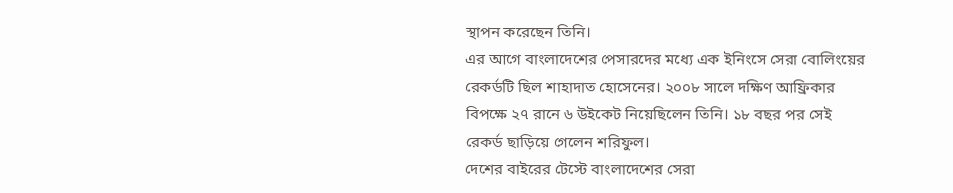স্থাপন করেছেন তিনি।
এর আগে বাংলাদেশের পেসারদের মধ্যে এক ইনিংসে সেরা বোলিংয়ের রেকর্ডটি ছিল শাহাদাত হোসেনের। ২০০৮ সালে দক্ষিণ আফ্রিকার বিপক্ষে ২৭ রানে ৬ উইকেট নিয়েছিলেন তিনি। ১৮ বছর পর সেই রেকর্ড ছাড়িয়ে গেলেন শরিফুল।
দেশের বাইরের টেস্টে বাংলাদেশের সেরা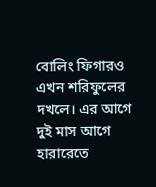বোলিং ফিগারও এখন শরিফুলের দখলে। এর আগে দুই মাস আগে হারারেতে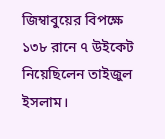জিম্বাবুয়ের বিপক্ষে ১৩৮ রানে ৭ উইকেট নিয়েছিলেন তাইজুল ইসলাম।